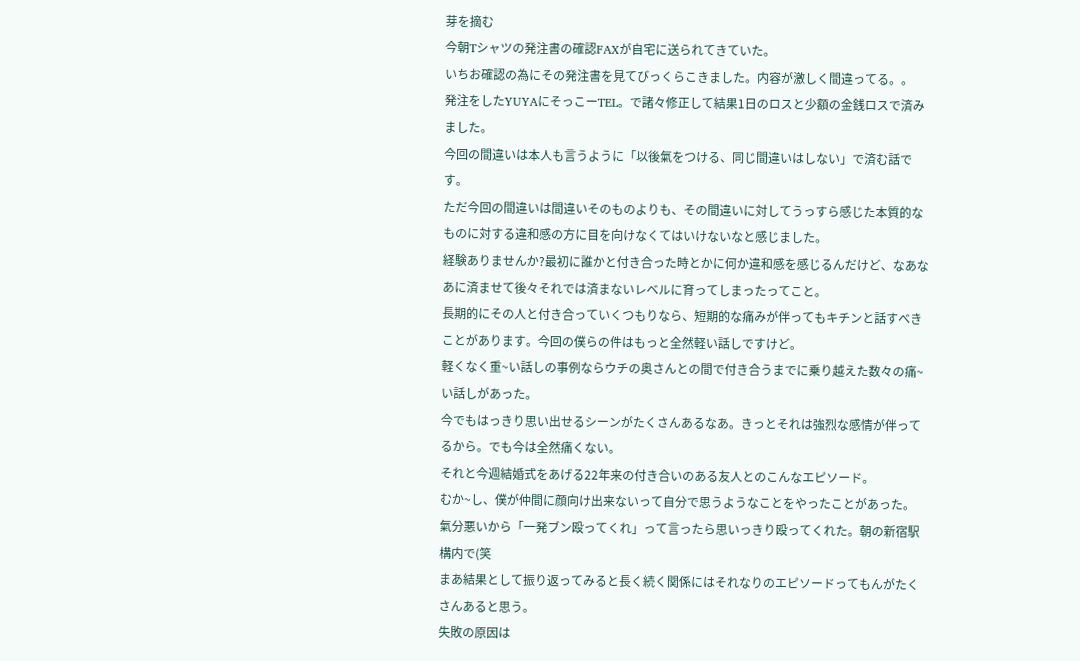芽を摘む
今朝Tシャツの発注書の確認FAXが自宅に送られてきていた。
いちお確認の為にその発注書を見てびっくらこきました。内容が激しく間違ってる。。
発注をしたYUYAにそっこーTEL。で諸々修正して結果1日のロスと少額の金銭ロスで済みました。
今回の間違いは本人も言うように「以後氣をつける、同じ間違いはしない」で済む話です。
ただ今回の間違いは間違いそのものよりも、その間違いに対してうっすら感じた本質的なものに対する違和感の方に目を向けなくてはいけないなと感じました。
経験ありませんか?最初に誰かと付き合った時とかに何か違和感を感じるんだけど、なあなあに済ませて後々それでは済まないレベルに育ってしまったってこと。
長期的にその人と付き合っていくつもりなら、短期的な痛みが伴ってもキチンと話すべきことがあります。今回の僕らの件はもっと全然軽い話しですけど。
軽くなく重~い話しの事例ならウチの奥さんとの間で付き合うまでに乗り越えた数々の痛~い話しがあった。
今でもはっきり思い出せるシーンがたくさんあるなあ。きっとそれは強烈な感情が伴ってるから。でも今は全然痛くない。
それと今週結婚式をあげる22年来の付き合いのある友人とのこんなエピソード。
むか~し、僕が仲間に顔向け出来ないって自分で思うようなことをやったことがあった。
氣分悪いから「一発ブン殴ってくれ」って言ったら思いっきり殴ってくれた。朝の新宿駅構内で(笑
まあ結果として振り返ってみると長く続く関係にはそれなりのエピソードってもんがたくさんあると思う。
失敗の原因は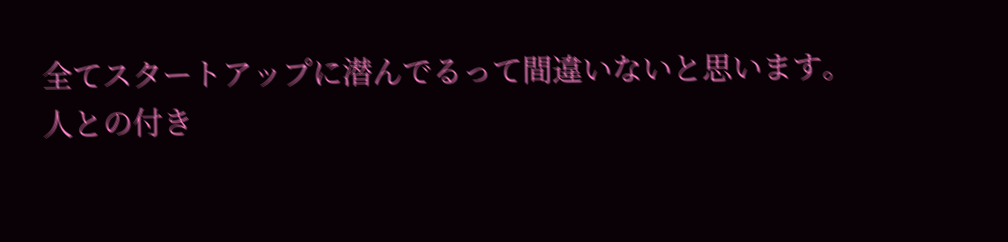全てスタートアップに潜んでるって間違いないと思います。
人との付き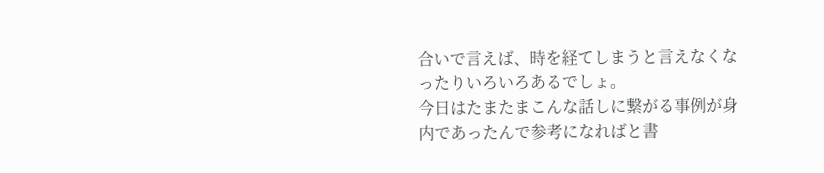合いで言えば、時を経てしまうと言えなくなったりいろいろあるでしょ。
今日はたまたまこんな話しに繋がる事例が身内であったんで参考になればと書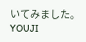いてみました。
YOUJI